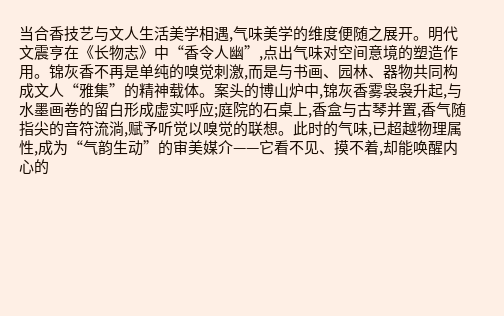当合香技艺与文人生活美学相遇,气味美学的维度便随之展开。明代文震亨在《长物志》中“香令人幽”,点出气味对空间意境的塑造作用。锦灰香不再是单纯的嗅觉刺激,而是与书画、园林、器物共同构成文人“雅集”的精神载体。案头的博山炉中,锦灰香雾袅袅升起,与水墨画卷的留白形成虚实呼应;庭院的石桌上,香盒与古琴并置,香气随指尖的音符流淌,赋予听觉以嗅觉的联想。此时的气味,已超越物理属性,成为“气韵生动”的审美媒介——它看不见、摸不着,却能唤醒内心的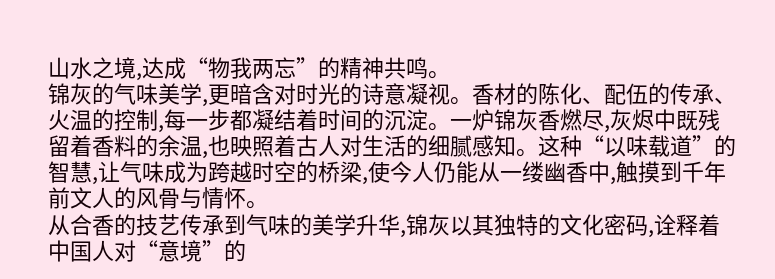山水之境,达成“物我两忘”的精神共鸣。
锦灰的气味美学,更暗含对时光的诗意凝视。香材的陈化、配伍的传承、火温的控制,每一步都凝结着时间的沉淀。一炉锦灰香燃尽,灰烬中既残留着香料的余温,也映照着古人对生活的细腻感知。这种“以味载道”的智慧,让气味成为跨越时空的桥梁,使今人仍能从一缕幽香中,触摸到千年前文人的风骨与情怀。
从合香的技艺传承到气味的美学升华,锦灰以其独特的文化密码,诠释着中国人对“意境”的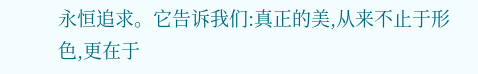永恒追求。它告诉我们:真正的美,从来不止于形色,更在于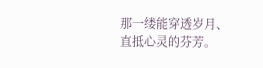那一缕能穿透岁月、直抵心灵的芬芳。